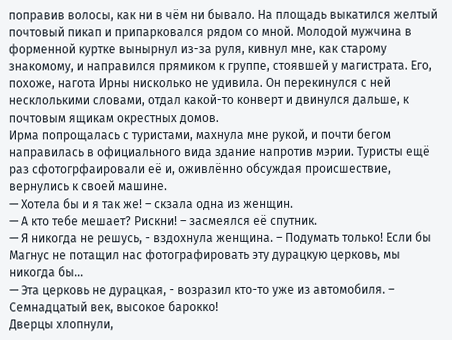поправив волосы, как ни в чём ни бывало. На площадь выкатился желтый почтовый пикап и припарковался рядом со мной. Молодой мужчина в форменной куртке вынырнул из-за руля, кивнул мне, как старому знакомому, и направился прямиком к группе, стоявшей у магистрата. Его, похоже, нагота Ирны нисколько не удивила. Он перекинулся с ней несклолькими словами, отдал какой-то конверт и двинулся дальше, к почтовым ящикам окрестных домов.
Ирма попрощалась с туристами, махнула мне рукой, и почти бегом направилась в официального вида здание напротив мэрии. Туристы ещё раз сфотогрфаировали её и, оживлённо обсуждая происшествие, вернулись к своей машине.
— Хотела бы и я так же! – скзала одна из женщин.
— А кто тебе мешает? Рискни! – засмеялся её спутник.
— Я никогда не решусь, - вздохнула женщина. – Подумать только! Если бы Магнус не потащил нас фотографировать эту дурацкую церковь, мы никогда бы...
— Эта церковь не дурацкая, - возразил кто-то уже из автомобиля. – Семнадцатый век, высокое барокко!
Дверцы хлопнули,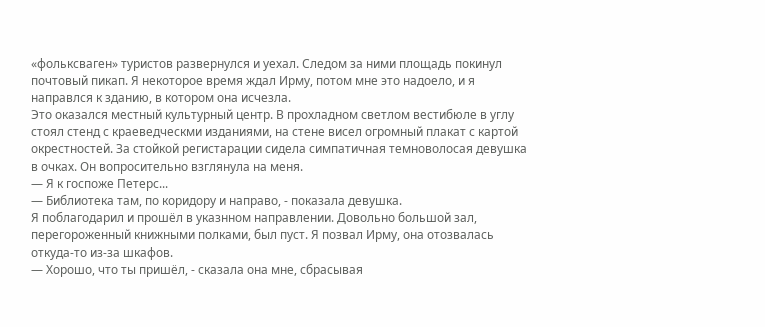«фольксваген» туристов развернулся и уехал. Следом за ними площадь покинул почтовый пикап. Я некоторое время ждал Ирму, потом мне это надоело, и я направлся к зданию, в котором она исчезла.
Это оказался местный культурный центр. В прохладном светлом вестибюле в углу стоял стенд с краеведческми изданиями, на стене висел огромный плакат с картой окрестностей. За стойкой регистарации сидела симпатичная темноволосая девушка в очках. Он вопросительно взглянула на меня.
— Я к госпоже Петерс...
— Библиотека там, по коридору и направо, - показала девушка.
Я поблагодарил и прошёл в указнном направлении. Довольно большой зал, перегороженный книжными полками, был пуст. Я позвал Ирму, она отозвалась откуда-то из-за шкафов.
— Хорошо, что ты пришёл, - сказала она мне, сбрасывая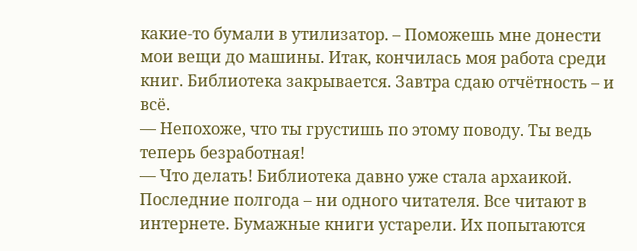какие-то бумали в утилизатор. – Поможешь мне донести мои вещи до машины. Итак, кончилась моя работа среди книг. Библиотека закрывается. Завтра сдаю отчётность – и всё.
— Непохоже, что ты грустишь по этому поводу. Ты ведь теперь безработная!
— Что делать! Библиотека давно уже стала архаикой. Последние полгода – ни одного читателя. Все читают в интернете. Бумажные книги устарели. Их попытаются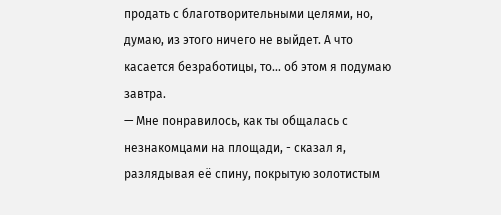продать с благотворительными целями, но, думаю, из этого ничего не выйдет. А что касается безработицы, то... об этом я подумаю завтра.
— Мне понравилось, как ты общалась с незнакомцами на площади, - сказал я, разлядывая её спину, покрытую золотистым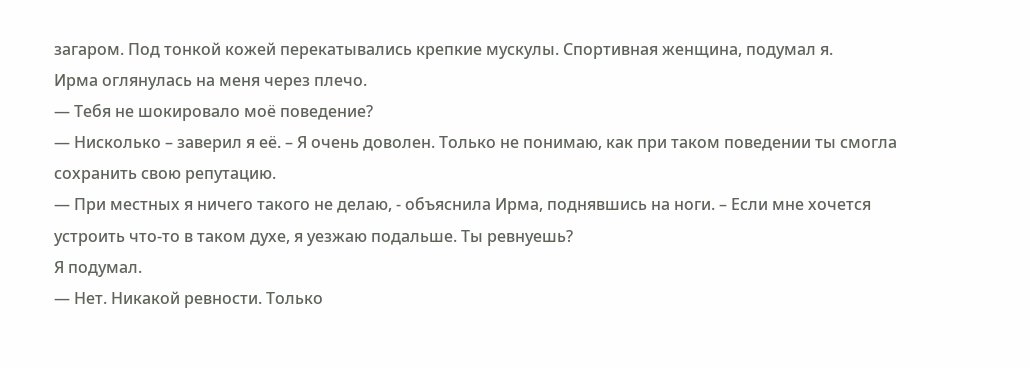загаром. Под тонкой кожей перекатывались крепкие мускулы. Спортивная женщина, подумал я.
Ирма оглянулась на меня через плечо.
— Тебя не шокировало моё поведение?
— Нисколько – заверил я её. – Я очень доволен. Только не понимаю, как при таком поведении ты смогла сохранить свою репутацию.
— При местных я ничего такого не делаю, - объяснила Ирма, поднявшись на ноги. – Если мне хочется устроить что-то в таком духе, я уезжаю подальше. Ты ревнуешь?
Я подумал.
— Нет. Никакой ревности. Только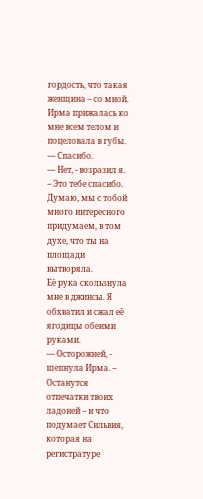гордость, что такая женщина – со мной.
Ирма прижалась ко мне всем телом и поцеловала в губы.
— Спасибо.
— Нет, - возразил я. – Это тебе спасибо. Думаю, мы с тобой много интересного придумаем, в том духе, что ты на площади вытворяла.
Её рука скользнула мне в джинсы. Я обхватил и сжал её ягодицы обеими руками.
— Осторожней, - шепнула Ирма. – Останутся отпечатки твоих ладоней – и что подумает Сильвия, которая на регистратуре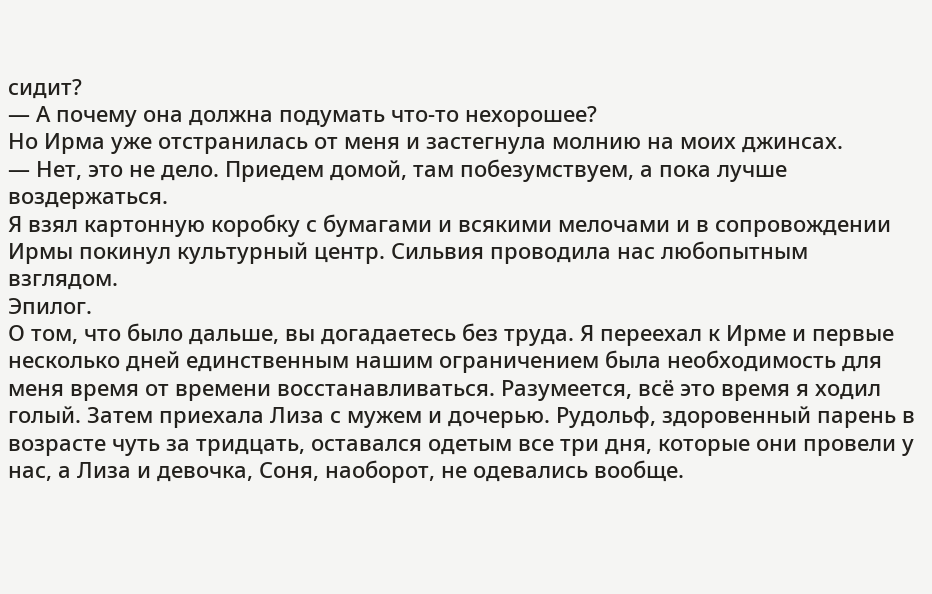сидит?
— А почему она должна подумать что-то нехорошее?
Но Ирма уже отстранилась от меня и застегнула молнию на моих джинсах.
— Нет, это не дело. Приедем домой, там побезумствуем, а пока лучше воздержаться.
Я взял картонную коробку с бумагами и всякими мелочами и в сопровождении Ирмы покинул культурный центр. Сильвия проводила нас любопытным взглядом.
Эпилог.
О том, что было дальше, вы догадаетесь без труда. Я переехал к Ирме и первые несколько дней единственным нашим ограничением была необходимость для меня время от времени восстанавливаться. Разумеется, всё это время я ходил голый. Затем приехала Лиза с мужем и дочерью. Рудольф, здоровенный парень в возрасте чуть за тридцать, оставался одетым все три дня, которые они провели у нас, а Лиза и девочка, Соня, наоборот, не одевались вообще.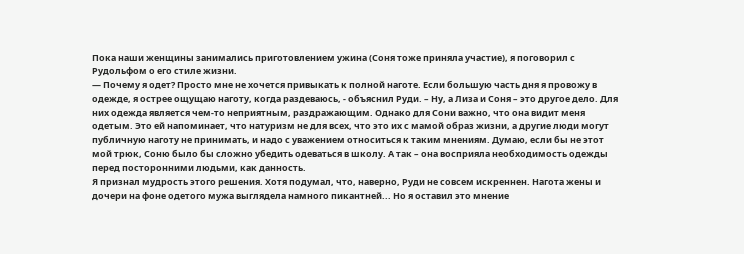Пока наши женщины занимались приготовлением ужина (Соня тоже приняла участие), я поговорил с Рудольфом о его стиле жизни.
— Почему я одет? Просто мне не хочется привыкать к полной наготе. Если большую часть дня я провожу в одежде, я острее ощущаю наготу, когда раздеваюсь, - объяснил Руди. – Ну, а Лиза и Соня – это другое дело. Для них одежда является чем-то неприятным, раздражающим. Однако для Сони важно, что она видит меня одетым. Это ей напоминает, что натуризм не для всех, что это их с мамой образ жизни, а другие люди могут публичную наготу не принимать, и надо с уважением относиться к таким мнениям. Думаю, если бы не этот мой трюк, Соню было бы сложно убедить одеваться в школу. А так – она восприяла необходимость одежды перед посторонними людьми, как данность.
Я признал мудрость этого решения. Хотя подумал, что, наверно, Руди не совсем искреннен. Нагота жены и дочери на фоне одетого мужа выглядела намного пикантней... Но я оставил это мнение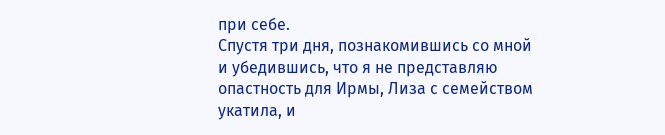при себе.
Спустя три дня, познакомившись со мной и убедившись, что я не представляю опастность для Ирмы, Лиза с семейством укатила, и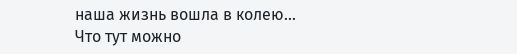наша жизнь вошла в колею...
Что тут можно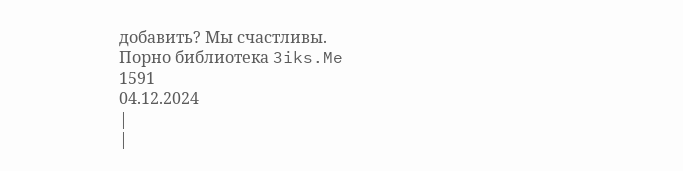добавить? Мы счастливы.
Порно библиотека 3iks.Me
1591
04.12.2024
|
|